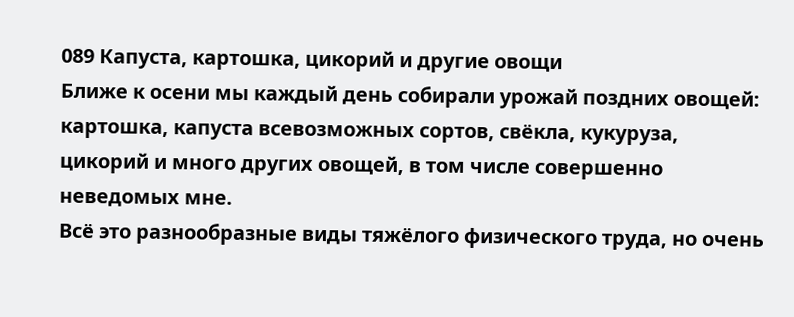089 Капуста, картошка, цикорий и другие овощи
Ближе к осени мы каждый день собирали урожай поздних овощей: картошка, капуста всевозможных сортов, свёкла, кукуруза, цикорий и много других овощей, в том числе совершенно неведомых мне.
Всё это разнообразные виды тяжёлого физического труда, но очень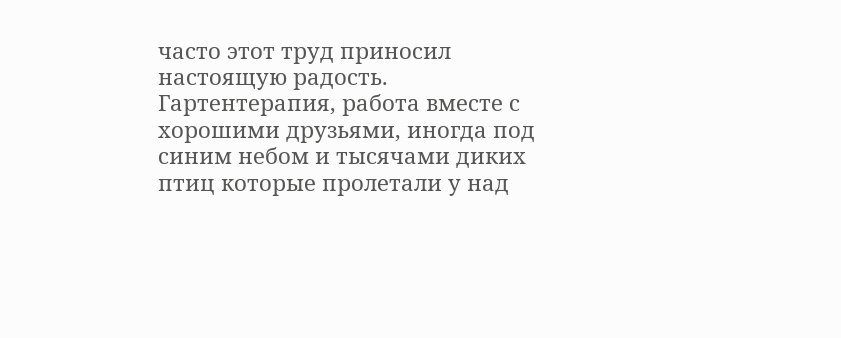часто этот труд приносил настоящую радость. Гартентерапия, работа вместе с хорошими друзьями, иногда под синим небом и тысячами диких птиц которые пролетали у над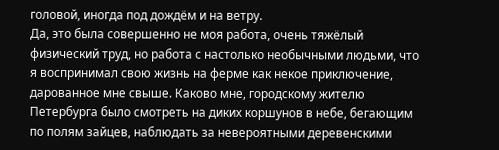головой, иногда под дождём и на ветру.
Да, это была совершенно не моя работа, очень тяжёлый физический труд, но работа с настолько необычными людьми, что я воспринимал свою жизнь на ферме как некое приключение, дарованное мне свыше. Каково мне, городскому жителю Петербурга было смотреть на диких коршунов в небе, бегающим по полям зайцев, наблюдать за невероятными деревенскими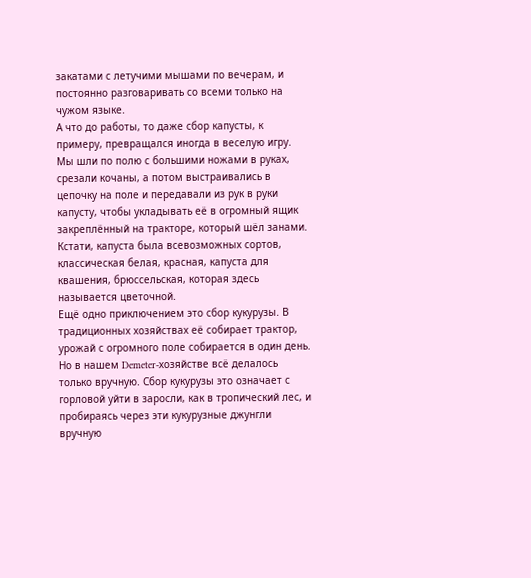закатами с летучими мышами по вечерам, и постоянно разговаривать со всеми только на чужом языке.
А что до работы, то даже сбор капусты, к примеру, превращался иногда в веселую игру. Мы шли по полю с большими ножами в руках, срезали кочаны, а потом выстраивались в цепочку на поле и передавали из рук в руки капусту, чтобы укладывать её в огромный ящик закреплённый на тракторе, который шёл занами. Кстати, капуста была всевозможных сортов, классическая белая, красная, капуста для квашения, брюссельская, которая здесь называется цветочной.
Ещё одно приключением это сбор кукурузы. В традиционных хозяйствах её собирает трактор, урожай с огромного поле собирается в один день. Но в нашем Demeter-хозяйстве всё делалось только вручную. Сбор кукурузы это означает с горловой уйти в заросли, как в тропический лес, и пробираясь через эти кукурузные джунгли вручную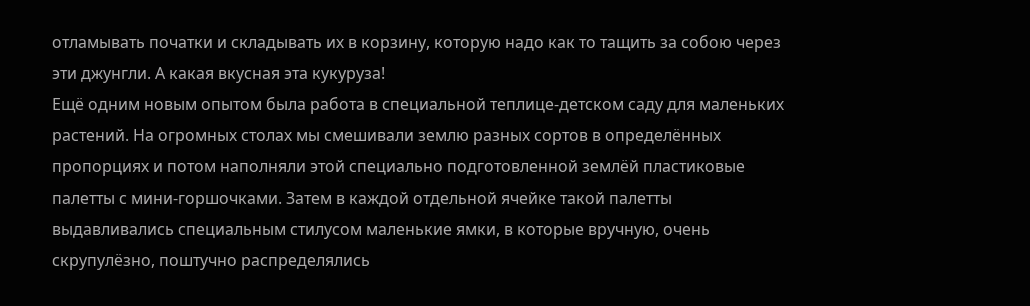отламывать початки и складывать их в корзину, которую надо как то тащить за собою через эти джунгли. А какая вкусная эта кукуруза!
Ещё одним новым опытом была работа в специальной теплице-детском саду для маленьких растений. На огромных столах мы смешивали землю разных сортов в определённых пропорциях и потом наполняли этой специально подготовленной землёй пластиковые палетты с мини-горшочками. Затем в каждой отдельной ячейке такой палетты выдавливались специальным стилусом маленькие ямки, в которые вручную, очень скрупулёзно, поштучно распределялись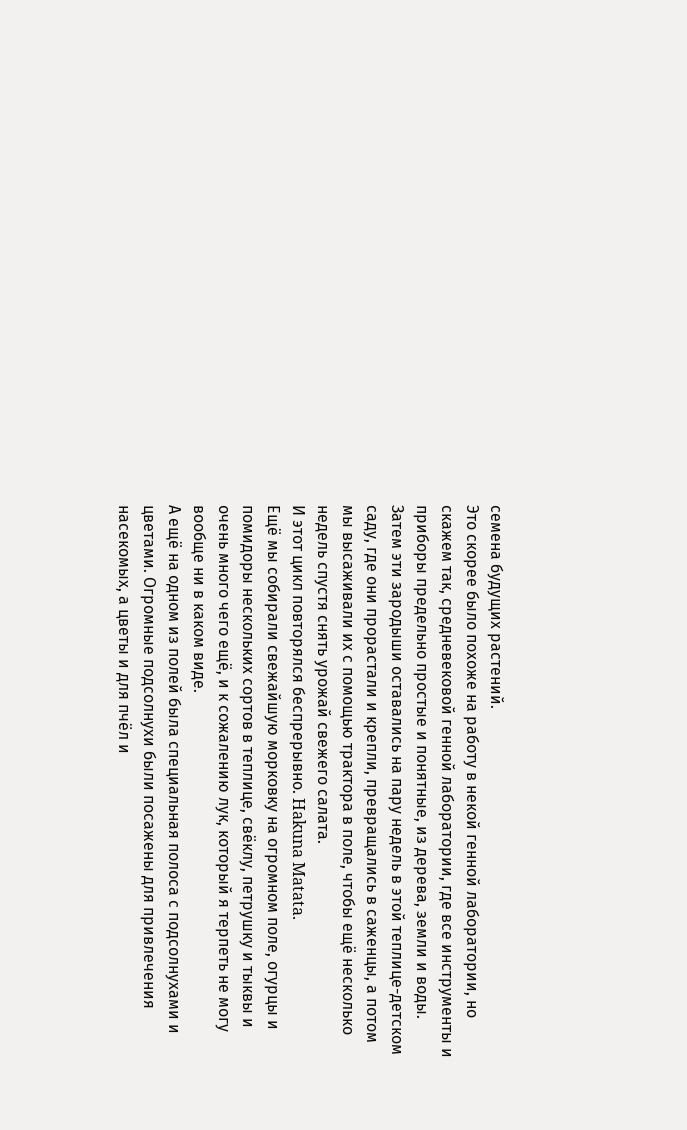семена будущих растений.
Это скорее было похоже на работу в некой генной лаборатории, но скажем так, средневековой генной лаборатории, где все инструменты и приборы предельно простые и понятные, из дерева, земли и воды.
Затем эти зародыши оставались на пару недель в этой теплице-детском саду, где они прорастали и крепли, превращались в саженцы, а потом мы высаживали их с помощью трактора в поле, чтобы ещё несколько недель спустя снять урожай свежего салата.
И этот цикл повторялся беспрерывно. Hakuna Matata.
Ещё мы собирали свежайшую морковку на огромном поле, огурцы и помидоры нескольких сортов в теплице, свёклу, петрушку и тыквы и очень много чего ещё, и к сожалению лук, который я терпеть не могу вообще ни в каком виде.
А ещё на одном из полей была специальная полоса с подсолнухами и цветами. Огромные подсолнухи были посажены для привлечения насекомых, а цветы и для пчёл и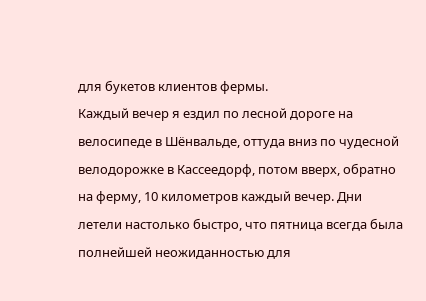для букетов клиентов фермы.
Каждый вечер я ездил по лесной дороге на велосипеде в Шёнвальде, оттуда вниз по чудесной велодорожке в Кассеедорф, потом вверх, обратно на ферму, 10 километров каждый вечер. Дни летели настолько быстро, что пятница всегда была полнейшей неожиданностью для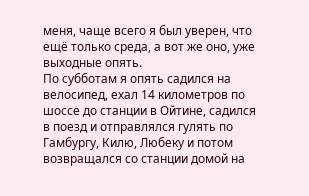меня, чаще всего я был уверен, что ещё только среда, а вот же оно, уже выходные опять.
По субботам я опять садился на велосипед, ехал 14 километров по шоссе до станции в Ойтине, садился в поезд и отправлялся гулять по Гамбургу, Килю, Любеку и потом возвращался со станции домой на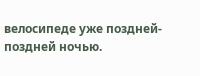велосипеде уже поздней-поздней ночью.